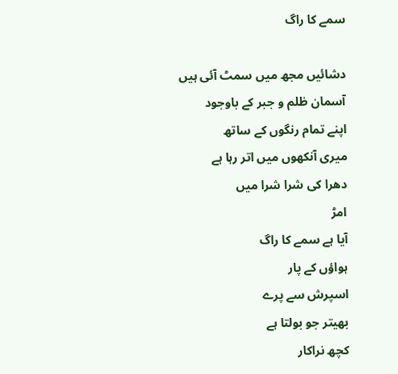سمے کا راگ

دشائیں مجھ میں سمٹ آئی ہیں
آسمان ظلم‌ و جبر کے باوجود
اپنے تمام رنگوں کے ساتھ
میری آنکھوں میں اتر رہا ہے
دھرا کی شرا شرا میں
امڑ
آیا ہے سمے کا راگ
ہواؤں کے پار
اسپرش سے پرے
بھیتر جو بولتا ہے
کچھ نراکار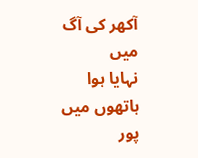آکھر کی آگ میں
نہایا ہوا
ہاتھوں میں پور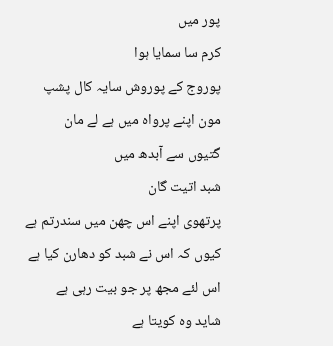پور میں
کرم سا سمایا ہوا
پوروج کے پوروش سایہ کال پشپ
مون اپنے پرواہ میں ہے لے مان
گتیوں سے آبدھ میں
شبد اتیت گان
پرتھوی اپنے اس چھن میں سندرتم ہے
کیوں کہ اس نے شبد کو دھارن کیا ہے
اس لئے مجھ پر جو بیت رہی ہے
شاید وہ کویتا ہے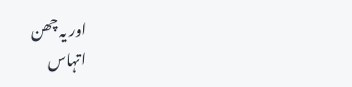اور یہ چھن
اتہاس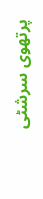پرتھوی سرشٹی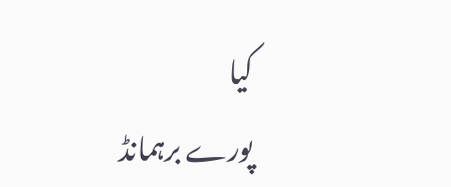کیا
پورے برہمانڈ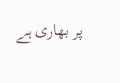پر بھاری ہے